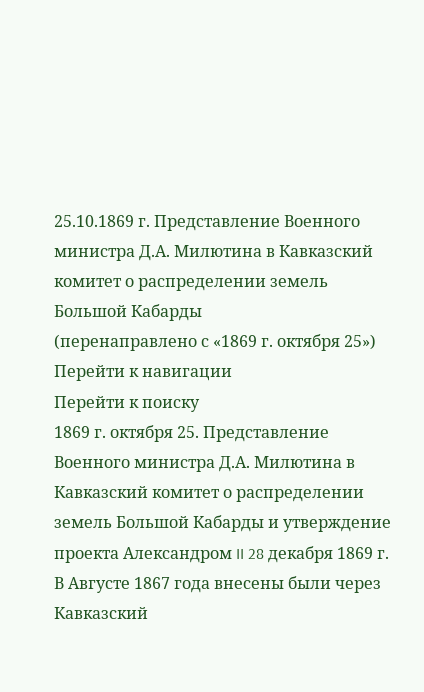25.10.1869 г. Представление Военного министра Д.А. Милютина в Кавказский комитет о распределении земель Большой Кабарды
(перенаправлено с «1869 г. октября 25»)
Перейти к навигации
Перейти к поиску
1869 г. октября 25. Представление Военного министра Д.А. Милютина в Кавказский комитет о распределении земель Большой Кабарды и утверждение проекта Александром II 28 декабря 1869 г.
В Августе 1867 года внесены были через Кавказский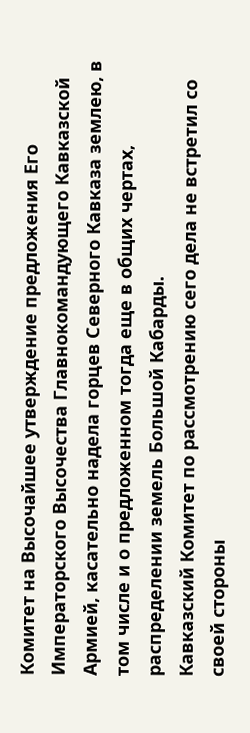Комитет на Высочайшее утверждение предложения Его Императорского Высочества Главнокомандующего Кавказской Армией, касательно надела горцев Северного Кавказа землею, в том числе и о предложенном тогда еще в общих чертах, распределении земель Большой Кабарды.
Кавказский Комитет по рассмотрению сего дела не встретил со своей стороны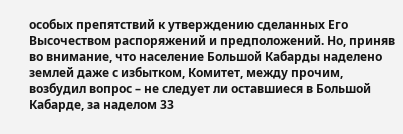особых препятствий к утверждению сделанных Его Высочеством распоряжений и предположений. Но, приняв во внимание, что население Большой Кабарды наделено землей даже с избытком, Комитет, между прочим, возбудил вопрос – не следует ли оставшиеся в Большой Кабарде, за наделом 33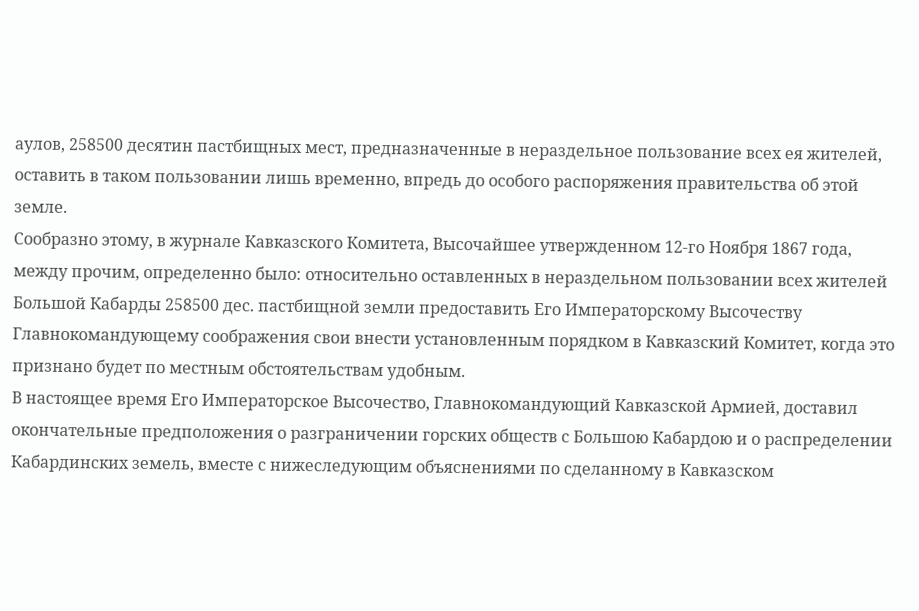аулов, 258500 десятин пастбищных мест, предназначенные в нераздельное пользование всех ея жителей, оставить в таком пользовании лишь временно, впредь до особого распоряжения правительства об этой земле.
Сообразно этому, в журнале Кавказского Комитета, Высочайшее утвержденном 12-го Ноября 1867 года, между прочим, определенно было: относительно оставленных в нераздельном пользовании всех жителей Большой Кабарды 258500 дес. пастбищной земли предоставить Его Императорскому Высочеству Главнокомандующему соображения свои внести установленным порядком в Кавказский Комитет, когда это признано будет по местным обстоятельствам удобным.
В настоящее время Его Императорское Высочество, Главнокомандующий Кавказской Армией, доставил окончательные предположения о разграничении горских обществ с Большою Кабардою и о распределении Кабардинских земель, вместе с нижеследующим объяснениями по сделанному в Кавказском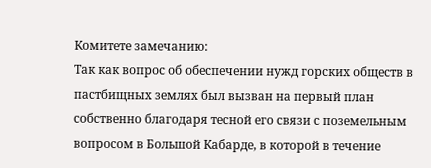Комитете замечанию:
Так как вопрос об обеспечении нужд горских обществ в пастбищных землях был вызван на первый план собственно благодаря тесной его связи с поземельным вопросом в Большой Кабарде, в которой в течение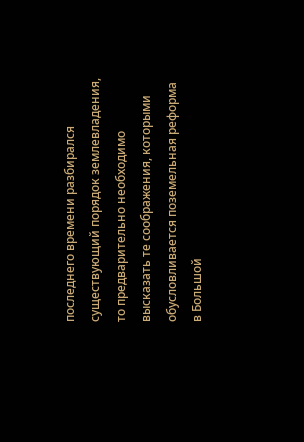последнего времени разбирался существующий порядок землевладения, то предварительно необходимо высказать те соображения, которыми обусловливается поземельная реформа в Большой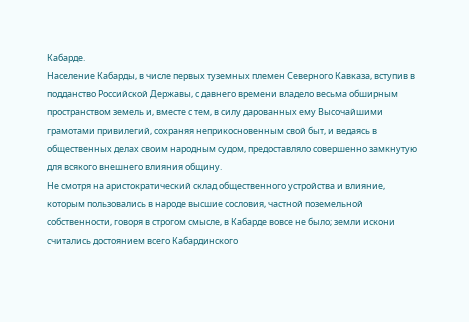Кабарде.
Население Кабарды, в числе первых туземных племен Северного Кавказа, вступив в подданство Российской Державы, с давнего времени владело весьма обширным пространством земель и, вместе с тем, в силу дарованных ему Высочайшими грамотами привилегий, сохраняя неприкосновенным свой быт, и ведаясь в общественных делах своим народным судом, предоставляло совершенно замкнутую для всякого внешнего влияния общину.
Не смотря на аристократический склад общественного устройства и влияние, которым пользовались в народе высшие сословия, частной поземельной собственности, говоря в строгом смысле, в Кабарде вовсе не было; земли искони считались достоянием всего Кабардинского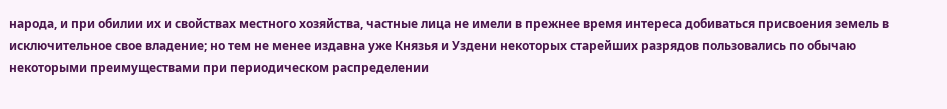народа, и при обилии их и свойствах местного хозяйства, частные лица не имели в прежнее время интереса добиваться присвоения земель в исключительное свое владение; но тем не менее издавна уже Князья и Уздени некоторых старейших разрядов пользовались по обычаю некоторыми преимуществами при периодическом распределении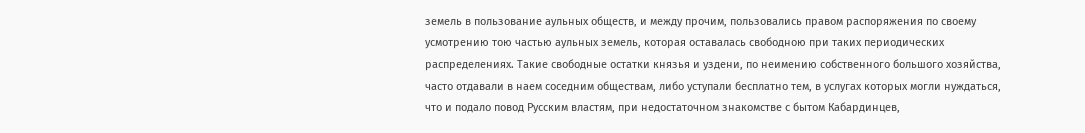земель в пользование аульных обществ, и между прочим, пользовались правом распоряжения по своему усмотрению тою частью аульных земель, которая оставалась свободною при таких периодических распределениях. Такие свободные остатки князья и уздени, по неимению собственного большого хозяйства, часто отдавали в наем соседним обществам, либо уступали бесплатно тем, в услугах которых могли нуждаться, что и подало повод Русским властям, при недостаточном знакомстве с бытом Кабардинцев,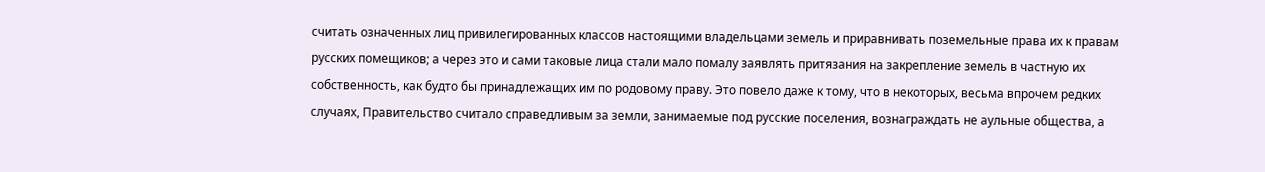считать означенных лиц привилегированных классов настоящими владельцами земель и приравнивать поземельные права их к правам русских помещиков; а через это и сами таковые лица стали мало помалу заявлять притязания на закрепление земель в частную их собственность, как будто бы принадлежащих им по родовому праву. Это повело даже к тому, что в некоторых, весьма впрочем редких случаях, Правительство считало справедливым за земли, занимаемые под русские поселения, вознаграждать не аульные общества, а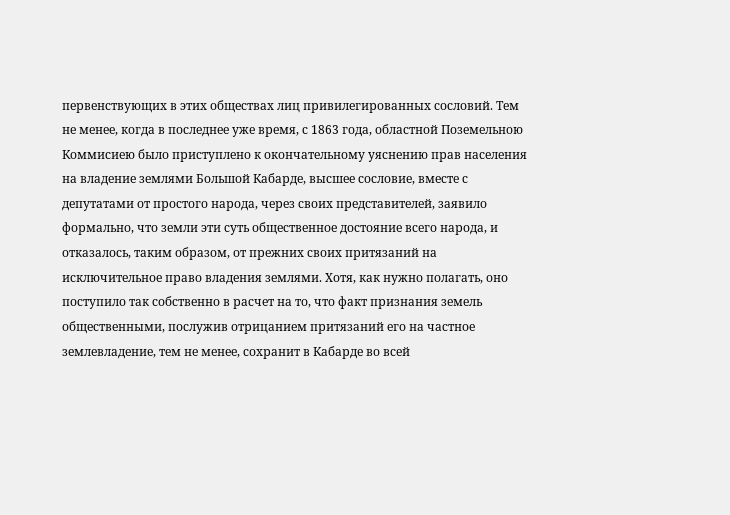первенствующих в этих обществах лиц привилегированных сословий. Тем не менее, когда в последнее уже время, с 1863 года, областной Поземельною Коммисиею было приступлено к окончательному уяснению прав населения на владение землями Большой Кабарде, высшее сословие, вместе с депутатами от простого народа, через своих представителей, заявило формально, что земли эти суть общественное достояние всего народа, и отказалось, таким образом, от прежних своих притязаний на исключительное право владения землями. Хотя, как нужно полагать, оно поступило так собственно в расчет на то, что факт признания земель общественными, послужив отрицанием притязаний его на частное землевладение, тем не менее, сохранит в Кабарде во всей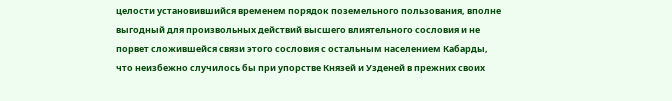целости установившийся временем порядок поземельного пользования, вполне выгодный для произвольных действий высшего влиятельного сословия и не порвет сложившейся связи этого сословия с остальным населением Кабарды, что неизбежно случилось бы при упорстве Князей и Узденей в прежних своих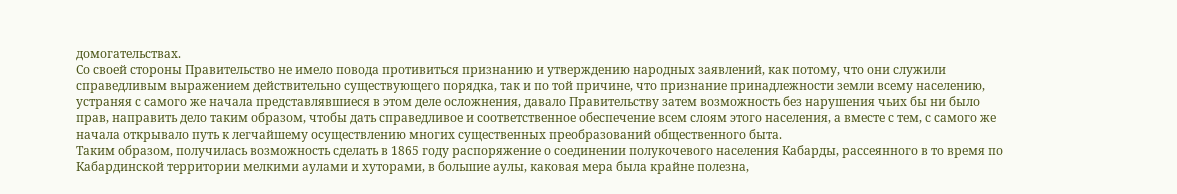домогательствах.
Со своей стороны Правительство не имело повода противиться признанию и утверждению народных заявлений, как потому, что они служили справедливым выражением действительно существующего порядка, так и по той причине, что признание принадлежности земли всему населению, устраняя с самого же начала представлявшиеся в этом деле осложнения, давало Правительству затем возможность без нарушения чьих бы ни было прав, направить дело таким образом, чтобы дать справедливое и соответственное обеспечение всем слоям этого населения, а вместе с тем, с самого же начала открывало путь к легчайшему осуществлению многих существенных преобразований общественного быта.
Таким образом, получилась возможность сделать в 1865 году распоряжение о соединении полукочевого населения Кабарды, рассеянного в то время по Кабардинской территории мелкими аулами и хуторами, в большие аулы, каковая мера была крайне полезна,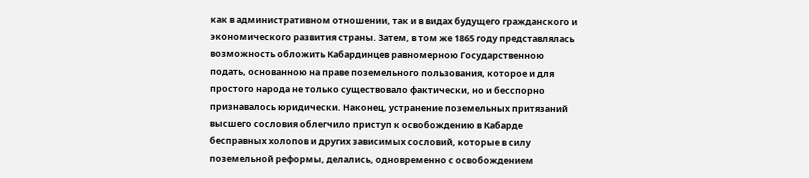как в административном отношении, так и в видах будущего гражданского и экономического развития страны. Затем, в том же 1865 году представлялась возможность обложить Кабардинцев равномерною Государственною подать, основанною на праве поземельного пользования, которое и для простого народа не только существовало фактически, но и бесспорно признавалось юридически. Наконец, устранение поземельных притязаний высшего сословия облегчило приступ к освобождению в Кабарде бесправных холопов и других зависимых сословий, которые в силу поземельной реформы, делались, одновременно с освобождением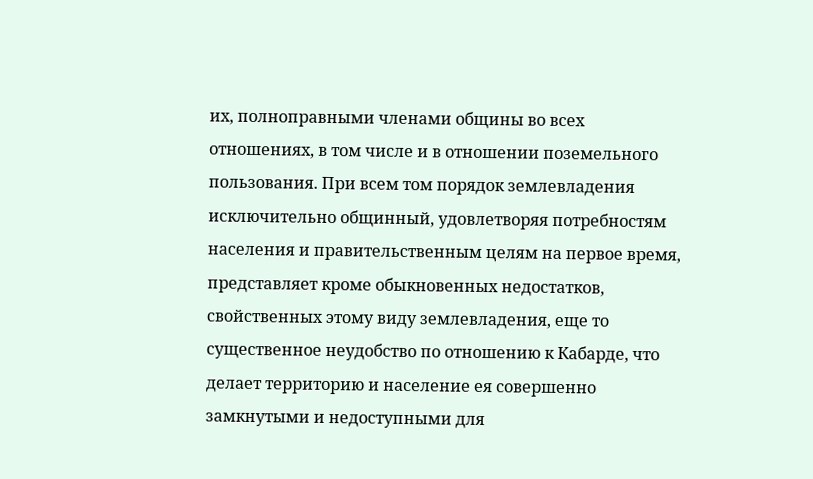их, полноправными членами общины во всех отношениях, в том числе и в отношении поземельного пользования. При всем том порядок землевладения исключительно общинный, удовлетворяя потребностям населения и правительственным целям на первое время, представляет кроме обыкновенных недостатков, свойственных этому виду землевладения, еще то существенное неудобство по отношению к Кабарде, что делает территорию и население ея совершенно замкнутыми и недоступными для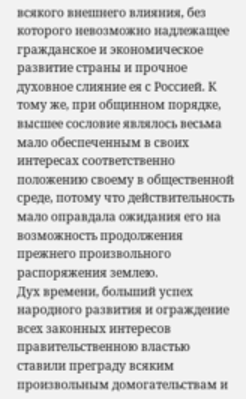всякого внешнего влияния, без которого невозможно надлежащее гражданское и экономическое развитие страны и прочное духовное слияние ея с Россией. К тому же, при общинном порядке, высшее сословие являлось весьма мало обеспеченным в своих интересах соответственно положению своему в общественной среде, потому что действительность мало оправдала ожидания его на возможность продолжения прежнего произвольного распоряжения землею.
Дух времени, больший успех народного развития и ограждение всех законных интересов правительственною властью ставили преграду всяким произвольным домогательствам и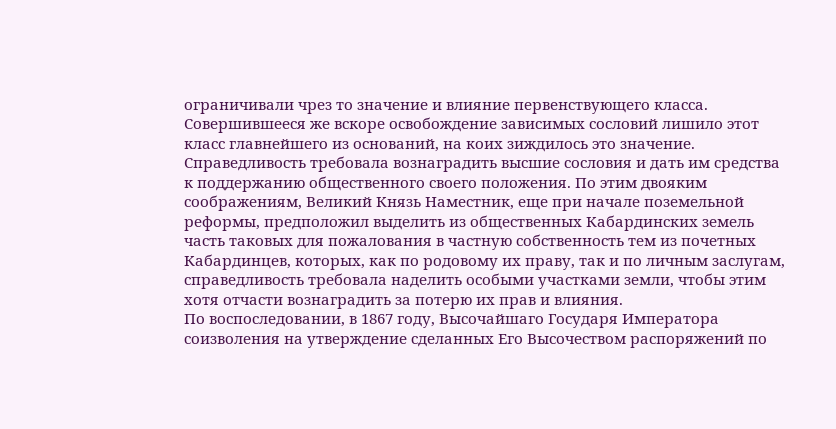ограничивали чрез то значение и влияние первенствующего класса. Совершившееся же вскоре освобождение зависимых сословий лишило этот класс главнейшего из оснований, на коих зиждилось это значение. Справедливость требовала вознаградить высшие сословия и дать им средства к поддержанию общественного своего положения. По этим двояким соображениям, Великий Князь Наместник, еще при начале поземельной реформы, предположил выделить из общественных Кабардинских земель часть таковых для пожалования в частную собственность тем из почетных Кабардинцев, которых, как по родовому их праву, так и по личным заслугам, справедливость требовала наделить особыми участками земли, чтобы этим хотя отчасти вознаградить за потерю их прав и влияния.
По воспоследовании, в 1867 году, Высочайшаго Государя Императора соизволения на утверждение сделанных Его Высочеством распоряжений по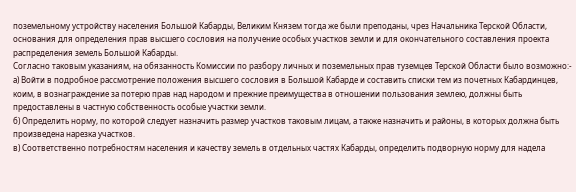поземельному устройству населения Большой Кабарды, Великим Князем тогда же были преподаны, чрез Начальника Терской Области, основания для определения прав высшего сословия на получение особых участков земли и для окончательного составления проекта распределения земель Большой Кабарды.
Согласно таковым указаниям, на обязанность Комиссии по разбору личных и поземельных прав туземцев Терской Области было возможно:-
а) Войти в подробное рассмотрение положения высшего сословия в Большой Кабарде и составить списки тем из почетных Кабардинцев, коим, в вознаграждение за потерю прав над народом и прежние преимущества в отношении пользования землею, должны быть предоставлены в частную собственность особые участки земли.
б) Определить норму, по которой следует назначить размер участков таковым лицам, а также назначить и районы, в которых должна быть произведена нарезка участков.
в) Соответственно потребностям населения и качеству земель в отдельных частях Кабарды, определить подворную норму для надела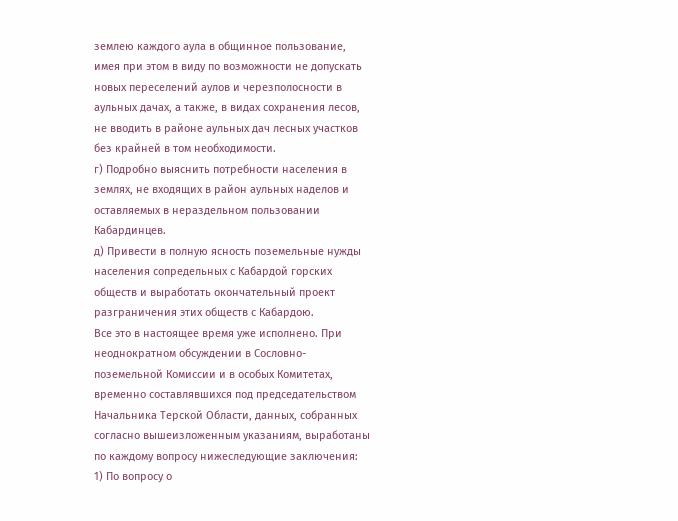землею каждого аула в общинное пользование, имея при этом в виду по возможности не допускать новых переселений аулов и черезполосности в аульных дачах, а также, в видах сохранения лесов, не вводить в районе аульных дач лесных участков без крайней в том необходимости.
г) Подробно выяснить потребности населения в землях, не входящих в район аульных наделов и оставляемых в нераздельном пользовании Кабардинцев.
д) Привести в полную ясность поземельные нужды населения сопредельных с Кабардой горских обществ и выработать окончательный проект разграничения этих обществ с Кабардою.
Все это в настоящее время уже исполнено. При неоднократном обсуждении в Сословно-поземельной Комиссии и в особых Комитетах, временно составлявшихся под председательством Начальника Терской Области, данных, собранных согласно вышеизложенным указаниям, выработаны по каждому вопросу нижеследующие заключения:
1) По вопросу о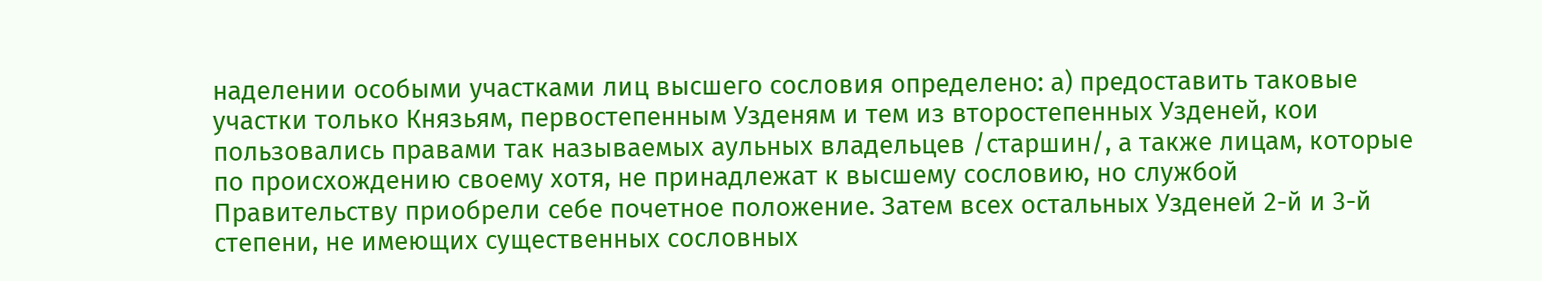наделении особыми участками лиц высшего сословия определено: а) предоставить таковые участки только Князьям, первостепенным Узденям и тем из второстепенных Узденей, кои пользовались правами так называемых аульных владельцев /старшин/, а также лицам, которые по происхождению своему хотя, не принадлежат к высшему сословию, но службой Правительству приобрели себе почетное положение. Затем всех остальных Узденей 2-й и 3-й степени, не имеющих существенных сословных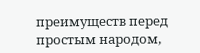преимуществ перед простым народом,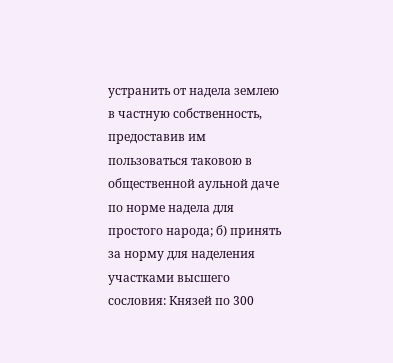устранить от надела землею в частную собственность, предоставив им пользоваться таковою в общественной аульной даче по норме надела для простого народа; б) принять за норму для наделения участками высшего сословия: Князей по 300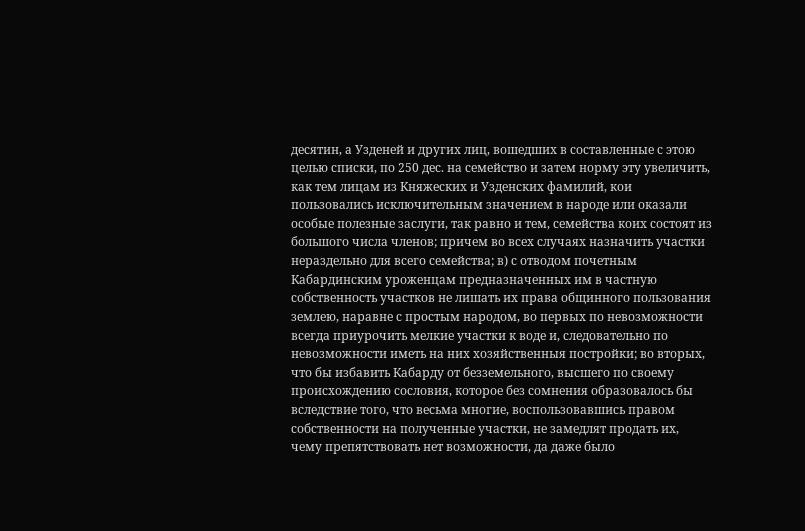десятин, а Узденей и других лиц, вошедших в составленные с этою целью списки, по 250 дес. на семейство и затем норму эту увеличить, как тем лицам из Княжеских и Узденских фамилий, кои пользовались исключительным значением в народе или оказали особые полезные заслуги, так равно и тем, семейства коих состоят из большого числа членов; причем во всех случаях назначить участки нераздельно для всего семейства; в) с отводом почетным Кабардинским уроженцам предназначенных им в частную собственность участков не лишать их права общинного пользования землею, наравне с простым народом, во первых по невозможности всегда приурочить мелкие участки к воде и, следовательно по невозможности иметь на них хозяйственныя постройки; во вторых, что бы избавить Кабарду от безземельного, высшего по своему происхождению сословия, которое без сомнения образовалось бы вследствие того, что весьма многие, воспользовавшись правом собственности на полученные участки, не замедлят продать их, чему препятствовать нет возможности, да даже было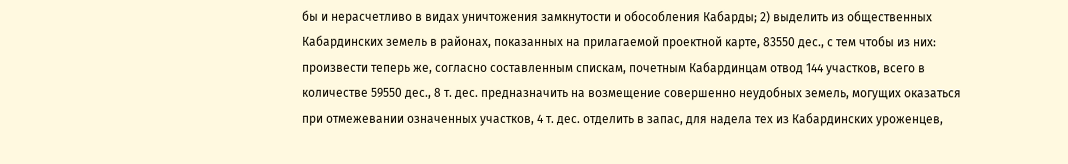бы и нерасчетливо в видах уничтожения замкнутости и обособления Кабарды; 2) выделить из общественных Кабардинских земель в районах, показанных на прилагаемой проектной карте, 83550 дес., с тем чтобы из них: произвести теперь же, согласно составленным спискам, почетным Кабардинцам отвод 144 участков, всего в количестве 59550 дес., 8 т. дес. предназначить на возмещение совершенно неудобных земель, могущих оказаться при отмежевании означенных участков, 4 т. дес. отделить в запас, для надела тех из Кабардинских уроженцев,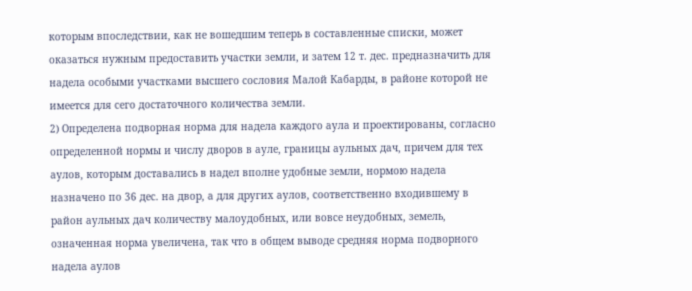которым впоследствии, как не вошедшим теперь в составленные списки, может оказаться нужным предоставить участки земли, и затем 12 т. дес. предназначить для надела особыми участками высшего сословия Малой Кабарды, в районе которой не имеется для сего достаточного количества земли.
2) Определена подворная норма для надела каждого аула и проектированы, согласно определенной нормы и числу дворов в ауле, границы аульных дач, причем для тех аулов, которым доставались в надел вполне удобные земли, нормою надела назначено по 36 дес. на двор, а для других аулов, соответственно входившему в район аульных дач количеству малоудобных, или вовсе неудобных, земель, означенная норма увеличена, так что в общем выводе средняя норма подворного надела аулов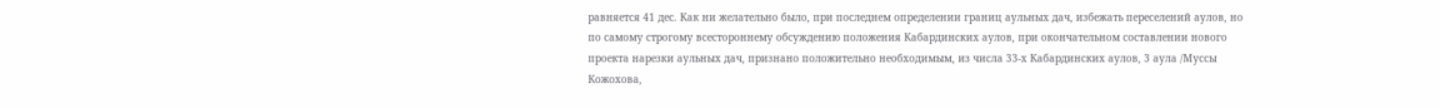равняется 41 дес. Как ни желательно было, при последнем определении границ аульных дач, избежать переселений аулов, но по самому строгому всестороннему обсуждению положения Кабардинских аулов, при окончательном составлении нового проекта нарезки аульных дач, признано положительно необходимым, из числа 33-х Кабардинских аулов, 3 аула /Муссы Кожохова,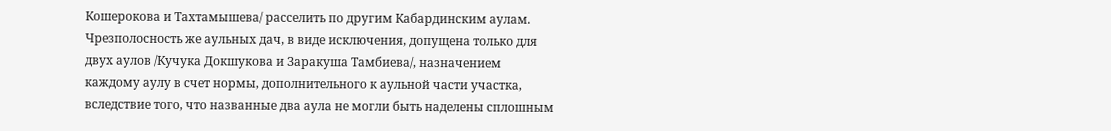Кошерокова и Тахтамышева/ расселить по другим Кабардинским аулам. Чрезполосность же аульных дач, в виде исключения, допущена только для двух аулов /Кучука Докшукова и Заракуша Тамбиева/, назначением каждому аулу в счет нормы, дополнительного к аульной части участка, вследствие того, что названные два аула не могли быть наделены сплошным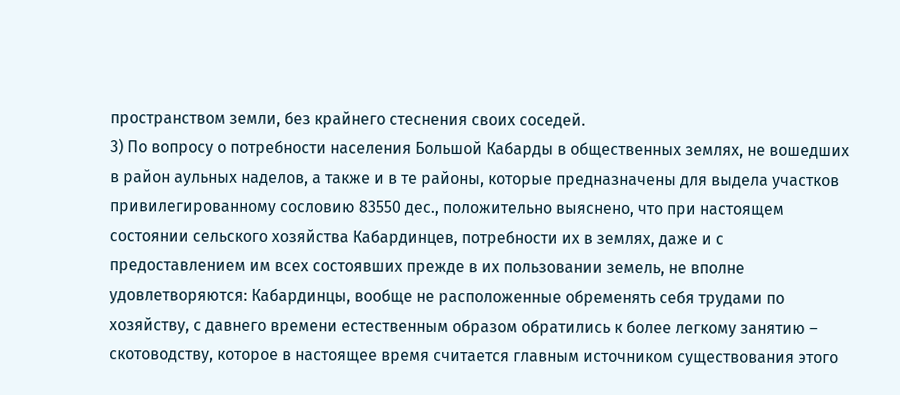пространством земли, без крайнего стеснения своих соседей.
3) По вопросу о потребности населения Большой Кабарды в общественных землях, не вошедших в район аульных наделов, а также и в те районы, которые предназначены для выдела участков привилегированному сословию 83550 дес., положительно выяснено, что при настоящем состоянии сельского хозяйства Кабардинцев, потребности их в землях, даже и с предоставлением им всех состоявших прежде в их пользовании земель, не вполне удовлетворяются: Кабардинцы, вообще не расположенные обременять себя трудами по хозяйству, с давнего времени естественным образом обратились к более легкому занятию – скотоводству, которое в настоящее время считается главным источником существования этого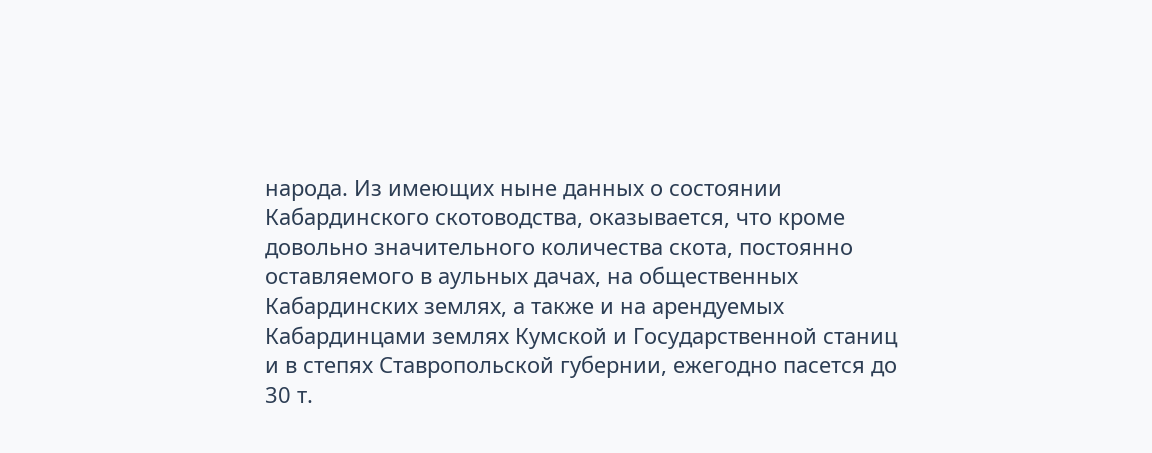народа. Из имеющих ныне данных о состоянии Кабардинского скотоводства, оказывается, что кроме довольно значительного количества скота, постоянно оставляемого в аульных дачах, на общественных Кабардинских землях, а также и на арендуемых Кабардинцами землях Кумской и Государственной станиц и в степях Ставропольской губернии, ежегодно пасется до 30 т.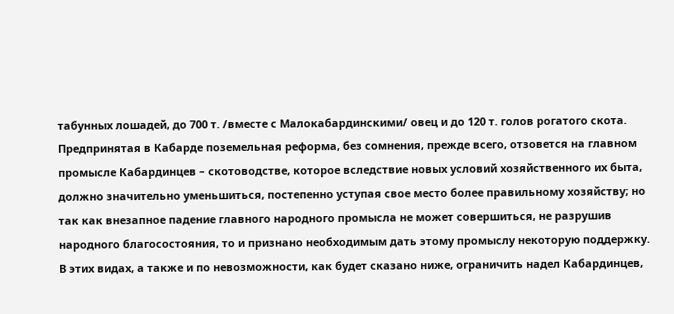табунных лошадей, до 700 т. /вместе с Малокабардинскими/ овец и до 120 т. голов рогатого скота.
Предпринятая в Кабарде поземельная реформа, без сомнения, прежде всего, отзовется на главном промысле Кабардинцев – скотоводстве, которое вследствие новых условий хозяйственного их быта, должно значительно уменьшиться, постепенно уступая свое место более правильному хозяйству; но так как внезапное падение главного народного промысла не может совершиться, не разрушив народного благосостояния, то и признано необходимым дать этому промыслу некоторую поддержку. В этих видах, а также и по невозможности, как будет сказано ниже, ограничить надел Кабардинцев,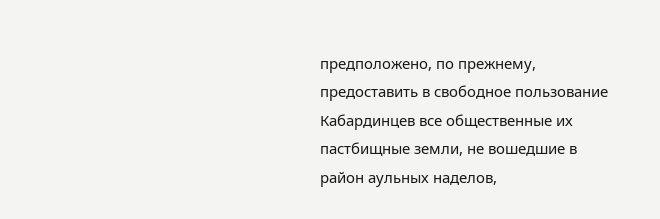предположено, по прежнему, предоставить в свободное пользование Кабардинцев все общественные их пастбищные земли, не вошедшие в район аульных наделов,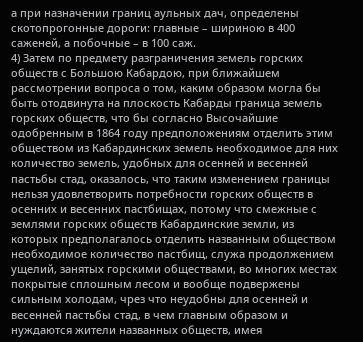а при назначении границ аульных дач, определены скотопрогонные дороги: главные – шириною в 400 саженей, а побочные – в 100 саж.
4) Затем по предмету разграничения земель горских обществ с Большою Кабардою, при ближайшем рассмотрении вопроса о том, каким образом могла бы быть отодвинута на плоскость Кабарды граница земель горских обществ, что бы согласно Высочайшие одобренным в 1864 году предположениям отделить этим обществом из Кабардинских земель необходимое для них количество земель, удобных для осенней и весенней пастьбы стад, оказалось, что таким изменением границы нельзя удовлетворить потребности горских обществ в осенних и весенних пастбищах, потому что смежные с землями горских обществ Кабардинские земли, из которых предполагалось отделить названным обществом необходимое количество пастбищ, служа продолжением ущелий, занятых горскими обществами, во многих местах покрытые сплошным лесом и вообще подвержены сильным холодам, чрез что неудобны для осенней и весенней пастьбы стад, в чем главным образом и нуждаются жители названных обществ, имея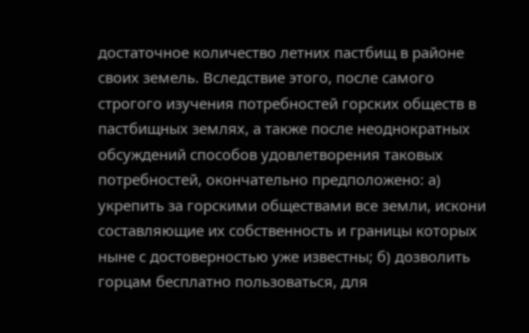достаточное количество летних пастбищ в районе своих земель. Вследствие этого, после самого строгого изучения потребностей горских обществ в пастбищных землях, а также после неоднократных обсуждений способов удовлетворения таковых потребностей, окончательно предположено: а) укрепить за горскими обществами все земли, искони составляющие их собственность и границы которых ныне с достоверностью уже известны; б) дозволить горцам бесплатно пользоваться, для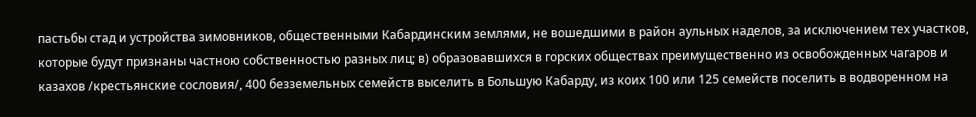пастьбы стад и устройства зимовников, общественными Кабардинским землями, не вошедшими в район аульных наделов, за исключением тех участков, которые будут признаны частною собственностью разных лиц; в) образовавшихся в горских обществах преимущественно из освобожденных чагаров и казахов /крестьянские сословия/, 400 безземельных семейств выселить в Большую Кабарду, из коих 100 или 125 семейств поселить в водворенном на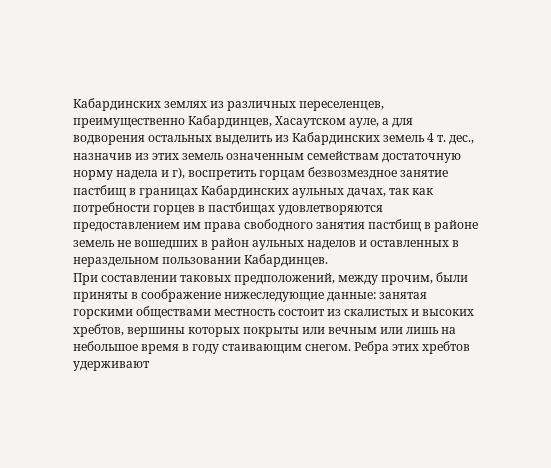Кабардинских землях из различных переселенцев, преимущественно Кабардинцев, Хасаутском ауле, а для водворения остальных выделить из Кабардинских земель 4 т. дес., назначив из этих земель означенным семействам достаточную норму надела и г), воспретить горцам безвозмездное занятие пастбищ в границах Кабардинских аульных дачах, так как потребности горцев в пастбищах удовлетворяются предоставлением им права свободного занятия пастбищ в районе земель не вошедших в район аульных наделов и оставленных в нераздельном пользовании Кабардинцев.
При составлении таковых предположений, между прочим, были приняты в соображение нижеследующие данные: занятая горскими обществами местность состоит из скалистых и высоких хребтов, вершины которых покрыты или вечным или лишь на небольшое время в году стаивающим снегом. Ребра этих хребтов удерживают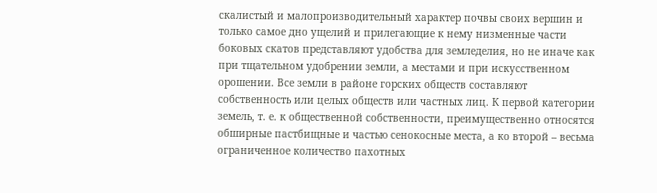скалистый и малопроизводительный характер почвы своих вершин и только самое дно ущелий и прилегающие к нему низменные части боковых скатов представляют удобства для земледелия, но не иначе как при тщательном удобрении земли, а местами и при искусственном орошении. Все земли в районе горских обществ составляют собственность или целых обществ или частных лиц. К первой категории земель, т. е. к общественной собственности, преимущественно относятся обширные пастбищные и частью сенокосные места, а ко второй – весьма ограниченное количество пахотных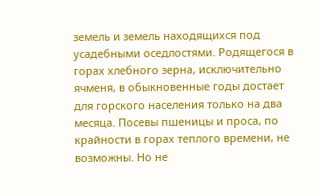земель и земель находящихся под усадебными оседлостями. Родящегося в горах хлебного зерна, исключительно ячменя, в обыкновенные годы достает для горского населения только на два месяца. Посевы пшеницы и проса, по крайности в горах теплого времени, не возможны. Но не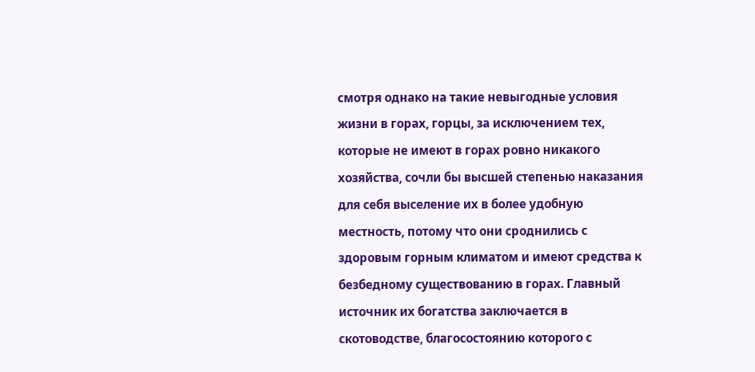смотря однако на такие невыгодные условия жизни в горах, горцы, за исключением тех, которые не имеют в горах ровно никакого хозяйства, сочли бы высшей степенью наказания для себя выселение их в более удобную местность, потому что они сроднились с здоровым горным климатом и имеют средства к безбедному существованию в горах. Главный источник их богатства заключается в скотоводстве, благосостоянию которого с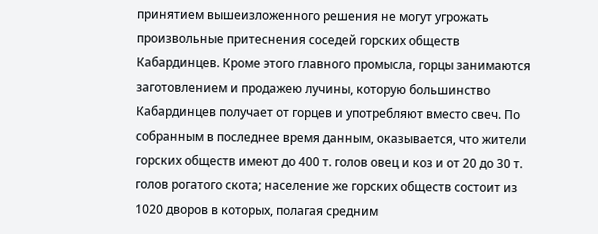принятием вышеизложенного решения не могут угрожать произвольные притеснения соседей горских обществ Кабардинцев. Кроме этого главного промысла, горцы занимаются заготовлением и продажею лучины, которую большинство Кабардинцев получает от горцев и употребляют вместо свеч. По собранным в последнее время данным, оказывается, что жители горских обществ имеют до 400 т. голов овец и коз и от 20 до 30 т. голов рогатого скота; население же горских обществ состоит из 1020 дворов в которых, полагая средним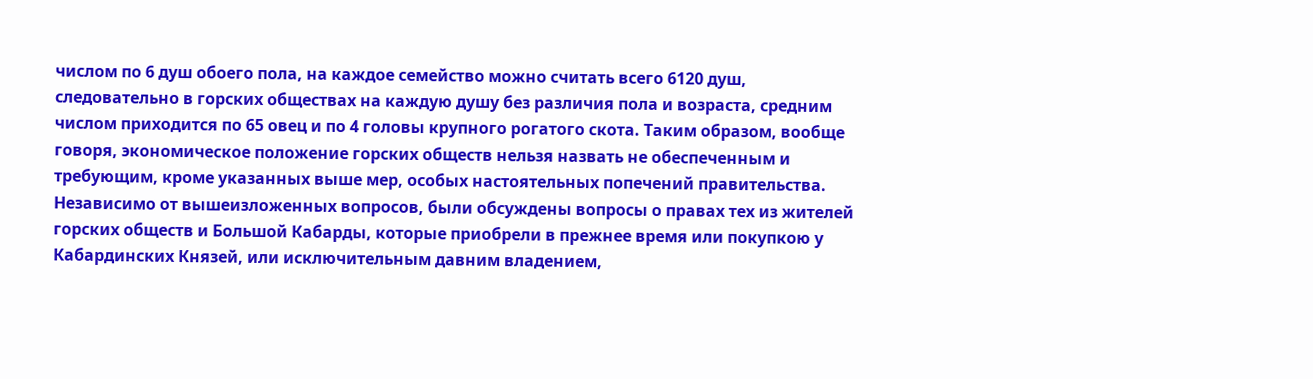числом по 6 душ обоего пола, на каждое семейство можно считать всего 6120 душ, следовательно в горских обществах на каждую душу без различия пола и возраста, средним числом приходится по 65 овец и по 4 головы крупного рогатого скота. Таким образом, вообще говоря, экономическое положение горских обществ нельзя назвать не обеспеченным и требующим, кроме указанных выше мер, особых настоятельных попечений правительства.
Независимо от вышеизложенных вопросов, были обсуждены вопросы о правах тех из жителей горских обществ и Большой Кабарды, которые приобрели в прежнее время или покупкою у Кабардинских Князей, или исключительным давним владением,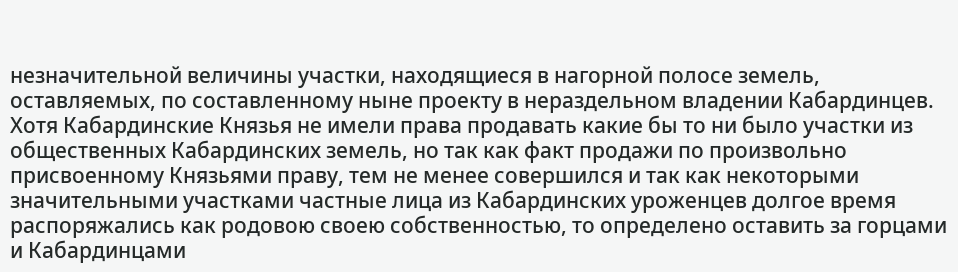незначительной величины участки, находящиеся в нагорной полосе земель, оставляемых, по составленному ныне проекту в нераздельном владении Кабардинцев. Хотя Кабардинские Князья не имели права продавать какие бы то ни было участки из общественных Кабардинских земель, но так как факт продажи по произвольно присвоенному Князьями праву, тем не менее совершился и так как некоторыми значительными участками частные лица из Кабардинских уроженцев долгое время распоряжались как родовою своею собственностью, то определено оставить за горцами и Кабардинцами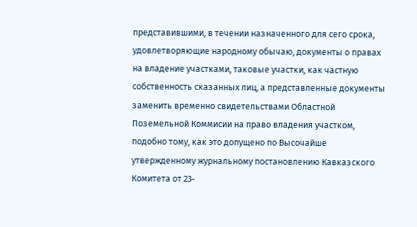представившими, в течении назначенного для сего срока, удовлетворяющие народному обычаю, документы о правах на владение участками, таковые участки, как частную собственность сказанных лиц, а представленные документы заменить временно свидетельствами Областной Поземельной Коммисии на право владения участком, подобно тому, как это допущено по Высочайше утвержденному журнальному постановлению Кавказского Комитета от 23-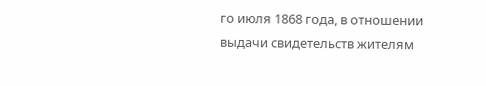го июля 1868 года, в отношении выдачи свидетельств жителям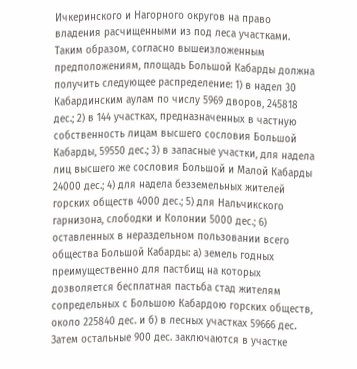Ичкеринского и Нагорного округов на право владения расчищенными из под леса участками.
Таким образом, согласно вышеизложенным предположениям, площадь Большой Кабарды должна получить следующее распределение: 1) в надел 30 Кабардинским аулам по числу 5969 дворов, 245818 дес.; 2) в 144 участках, предназначенных в частную собственность лицам высшего сословия Большой Кабарды, 59550 дес.; 3) в запасные участки, для надела лиц высшего же сословия Большой и Малой Кабарды 24000 дес.; 4) для надела безземельных жителей горских обществ 4000 дес.; 5) для Нальчикского гарнизона, слободки и Колонии 5000 дес.; 6) оставленных в нераздельном пользовании всего общества Большой Кабарды: а) земель годных преимущественно для пастбищ на которых дозволяется бесплатная пастьба стад жителям сопредельных с Большою Кабардою горских обществ, около 225840 дес. и б) в лесных участках 59666 дес. Затем остальные 900 дес. заключаются в участке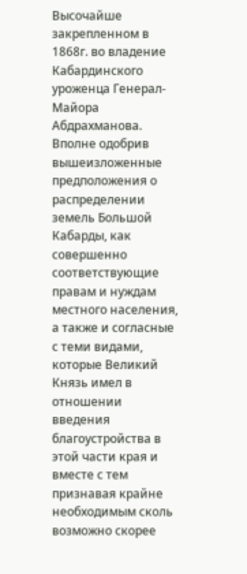Высочайше закрепленном в 1868г. во владение Кабардинского уроженца Генерал-Майора Абдрахманова.
Вполне одобрив вышеизложенные предположения о распределении земель Большой Кабарды, как совершенно соответствующие правам и нуждам местного населения, а также и согласные с теми видами, которые Великий Князь имел в отношении введения благоустройства в этой части края и вместе с тем признавая крайне необходимым сколь возможно скорее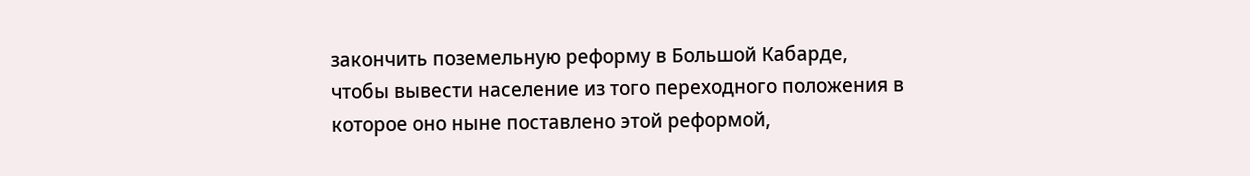закончить поземельную реформу в Большой Кабарде, чтобы вывести население из того переходного положения в которое оно ныне поставлено этой реформой,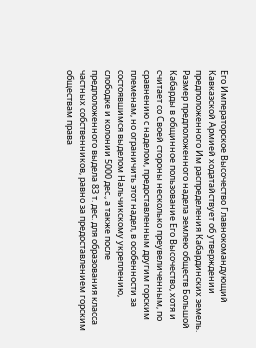Его Императорское Высочество Главнокомандующий Кавказской Армией ходатайствует об утверждении предположенного Им распределения Кабардинских земель.
Размер предположенного надела землею обществ Большой Кабарды в общинное пользование Его Высочество, хотя и считает со Своей стороны несколько преувеличенным, по сравнению с наделом, предоставленным другим горским племенам, но ограничить этот надел, в особенности за состоявшимся выделом Нальчикскому укреплению, слободке и колонии 5000 дес., а также после предположенного выдела 83 т. дес. для образования класса частных собственников, равно за предоставлением горским обществам права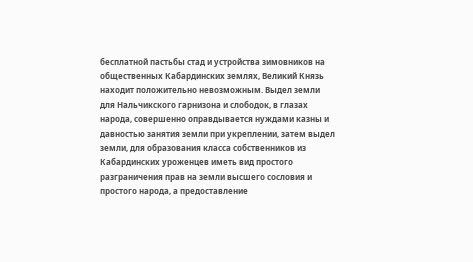бесплатной пастьбы стад и устройства зимовников на общественных Кабардинских землях, Великий Князь находит положительно невозможным. Выдел земли для Нальчикского гарнизона и слободок, в глазах народа, совершенно оправдывается нуждами казны и давностью занятия земли при укреплении, затем выдел земли, для образования класса собственников из Кабардинских уроженцев иметь вид простого разграничения прав на земли высшего сословия и простого народа, а предоставление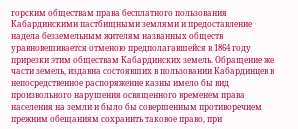горским обществам права бесплатного пользования Кабардинскими пастбищными землями и предоставление надела безземельным жителям названных обществ уравновешивается отменою предполагавшейся в 1864 году прирезки этим обществам Кабардинских земель. Обращение же части земель, издавна состоявших в пользовании Кабардинцев в непосредственное распоряжение казны имело бы вид произвольного нарушения освященного временем права населения на земли и было бы совершенным противоречием прежним обещаниям сохранить таковое право, при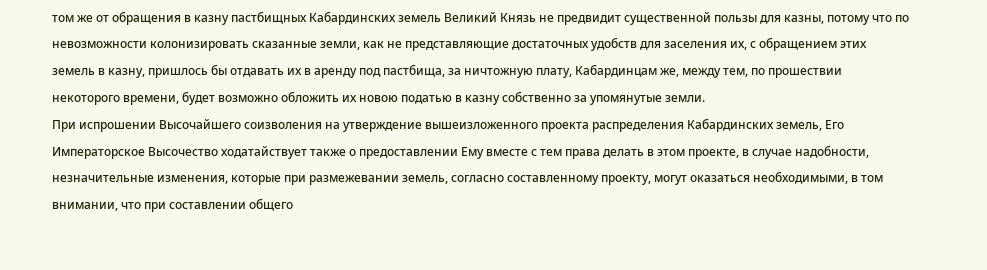том же от обращения в казну пастбищных Кабардинских земель Великий Князь не предвидит существенной пользы для казны, потому что по невозможности колонизировать сказанные земли, как не представляющие достаточных удобств для заселения их, с обращением этих земель в казну, пришлось бы отдавать их в аренду под пастбища, за ничтожную плату, Кабардинцам же, между тем, по прошествии некоторого времени, будет возможно обложить их новою податью в казну собственно за упомянутые земли.
При испрошении Высочайшего соизволения на утверждение вышеизложенного проекта распределения Кабардинских земель, Его Императорское Высочество ходатайствует также о предоставлении Ему вместе с тем права делать в этом проекте, в случае надобности, незначительные изменения, которые при размежевании земель, согласно составленному проекту, могут оказаться необходимыми, в том внимании, что при составлении общего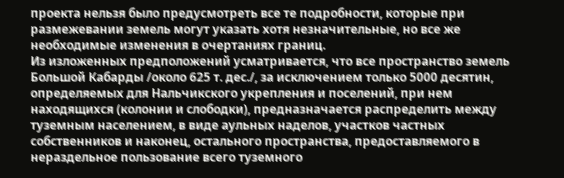проекта нельзя было предусмотреть все те подробности, которые при размежевании земель могут указать хотя незначительные, но все же необходимые изменения в очертаниях границ.
Из изложенных предположений усматривается, что все пространство земель Большой Кабарды /около 625 т. дес./, за исключением только 5000 десятин, определяемых для Нальчикского укрепления и поселений, при нем находящихся (колонии и слободки), предназначается распределить между туземным населением, в виде аульных наделов, участков частных собственников и наконец, остального пространства, предоставляемого в нераздельное пользование всего туземного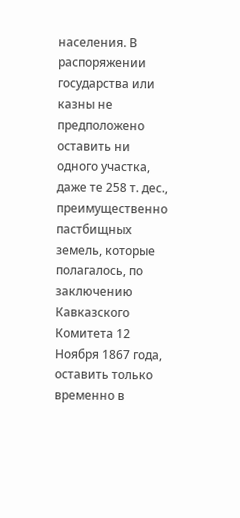населения. В распоряжении государства или казны не предположено оставить ни одного участка, даже те 258 т. дес., преимущественно пастбищных земель, которые полагалось, по заключению Кавказского Комитета 12 Ноября 1867 года, оставить только временно в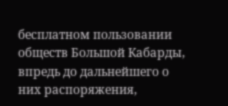бесплатном пользовании обществ Большой Кабарды, впредь до дальнейшего о них распоряжения,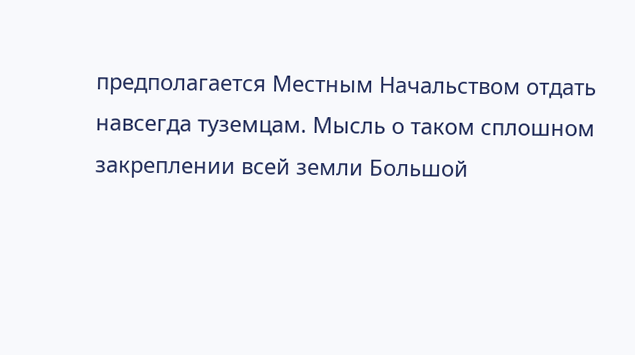предполагается Местным Начальством отдать навсегда туземцам. Мысль о таком сплошном закреплении всей земли Большой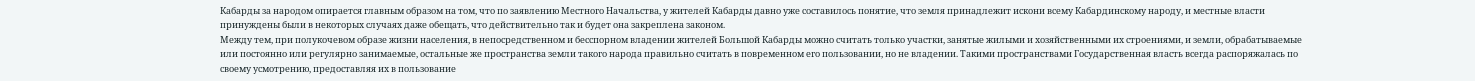Кабарды за народом опирается главным образом на том, что по заявлению Местного Начальства, у жителей Кабарды давно уже составилось понятие, что земля принадлежит искони всему Кабардинскому народу, и местные власти принуждены были в некоторых случаях даже обещать, что действительно так и будет она закреплена законом.
Между тем, при полукочевом образе жизни населения, в непосредственном и бесспорном владении жителей Большой Кабарды можно считать только участки, занятые жилыми и хозяйственными их строениями, и земли, обрабатываемые или постоянно или регулярно занимаемые, остальные же пространства земли такого народа правильно считать в повременном его пользовании, но не владении. Такими пространствами Государственная власть всегда распоряжалась по своему усмотрению, предоставляя их в пользование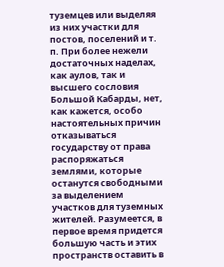туземцев или выделяя из них участки для постов, поселений и т. п. При более нежели достаточных наделах, как аулов, так и высшего сословия Большой Кабарды, нет, как кажется, особо настоятельных причин отказываться государству от права распоряжаться землями, которые останутся свободными за выделением участков для туземных жителей. Разумеется, в первое время придется большую часть и этих пространств оставить в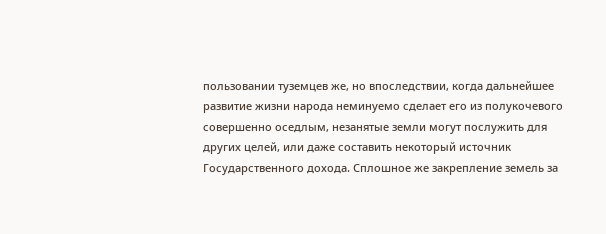пользовании туземцев же, но впоследствии, когда дальнейшее развитие жизни народа неминуемо сделает его из полукочевого совершенно оседлым, незанятые земли могут послужить для других целей, или даже составить некоторый источник Государственного дохода. Сплошное же закрепление земель за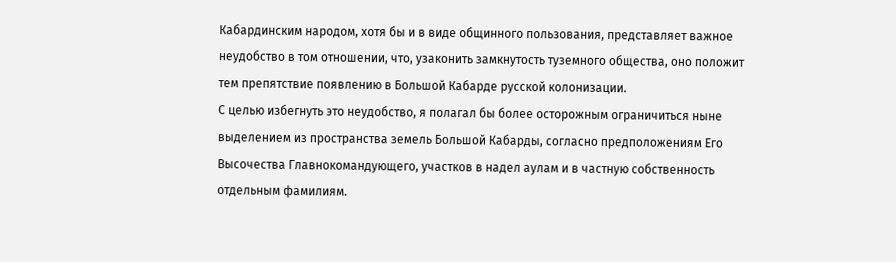Кабардинским народом, хотя бы и в виде общинного пользования, представляет важное неудобство в том отношении, что, узаконить замкнутость туземного общества, оно положит тем препятствие появлению в Большой Кабарде русской колонизации.
С целью избегнуть это неудобство, я полагал бы более осторожным ограничиться ныне выделением из пространства земель Большой Кабарды, согласно предположениям Его Высочества Главнокомандующего, участков в надел аулам и в частную собственность отдельным фамилиям.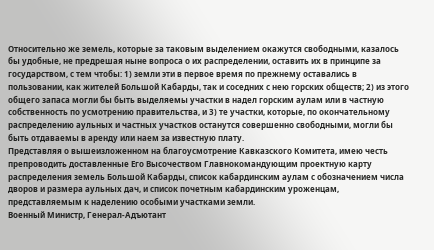Относительно же земель, которые за таковым выделением окажутся свободными, казалось бы удобные, не предрешая ныне вопроса о их распределении, оставить их в принципе за государством, с тем чтобы: 1) земли эти в первое время по прежнему оставались в пользовании, как жителей Большой Кабарды, так и соседних с нею горских обществ; 2) из этого общего запаса могли бы быть выделяемы участки в надел горским аулам или в частную собственность по усмотрению правительства, и 3) те участки, которые, по окончательному распределению аульных и частных участков останутся совершенно свободными, могли бы быть отдаваемы в аренду или наем за известную плату.
Представляя о вышеизложенном на благоусмотрение Кавказского Комитета, имею честь препроводить доставленные Его Высочеством Главнокомандующим проектную карту распределения земель Большой Кабарды, список кабардинским аулам с обозначением числа дворов и размера аульных дач, и список почетным кабардинским уроженцам, представляемым к наделению особыми участками земли.
Военный Министр, Генерал-Адъютант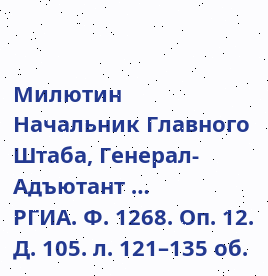Милютин
Начальник Главного Штаба, Генерал-Адъютант …
РГИА. Ф. 1268. Оп. 12. Д. 105. л. 121–135 об.